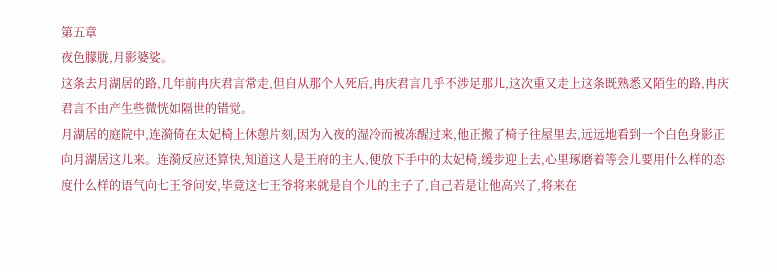第五章
夜色朦胧,月影婆娑。
这条去月湖居的路,几年前冉庆君言常走,但自从那个人死后,冉庆君言几乎不涉足那儿,这次重又走上这条既熟悉又陌生的路,冉庆君言不由产生些微恍如隔世的错觉。
月湖居的庭院中,连漪倚在太妃椅上休憩片刻,因为入夜的湿冷而被冻醒过来,他正搬了椅子往屋里去,远远地看到一个白色身影正向月湖居这儿来。连漪反应还算快,知道这人是王府的主人,便放下手中的太妃椅,缓步迎上去,心里琢磨着等会儿要用什么样的态度什么样的语气向七王爷问安,毕竟这七王爷将来就是自个儿的主子了,自己若是让他高兴了,将来在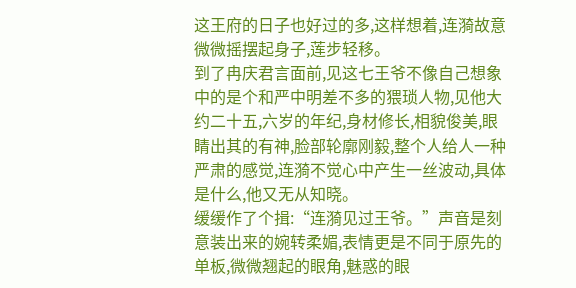这王府的日子也好过的多,这样想着,连漪故意微微摇摆起身子,莲步轻移。
到了冉庆君言面前,见这七王爷不像自己想象中的是个和严中明差不多的猥琐人物,见他大约二十五,六岁的年纪,身材修长,相貌俊美,眼睛出其的有神,脸部轮廓刚毅,整个人给人一种严肃的感觉,连漪不觉心中产生一丝波动,具体是什么,他又无从知晓。
缓缓作了个揖:“连漪见过王爷。”声音是刻意装出来的婉转柔媚,表情更是不同于原先的单板,微微翘起的眼角,魅惑的眼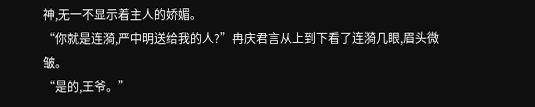神,无一不显示着主人的娇媚。
“你就是连漪,严中明送给我的人?”冉庆君言从上到下看了连漪几眼,眉头微皱。
“是的,王爷。”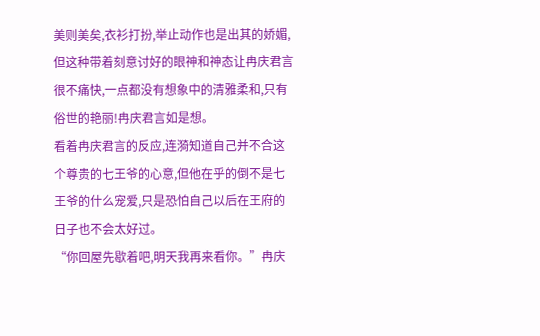美则美矣,衣衫打扮,举止动作也是出其的娇媚,但这种带着刻意讨好的眼神和神态让冉庆君言很不痛快,一点都没有想象中的清雅柔和,只有俗世的艳丽!冉庆君言如是想。
看着冉庆君言的反应,连漪知道自己并不合这个尊贵的七王爷的心意,但他在乎的倒不是七王爷的什么宠爱,只是恐怕自己以后在王府的日子也不会太好过。
“你回屋先歇着吧,明天我再来看你。”冉庆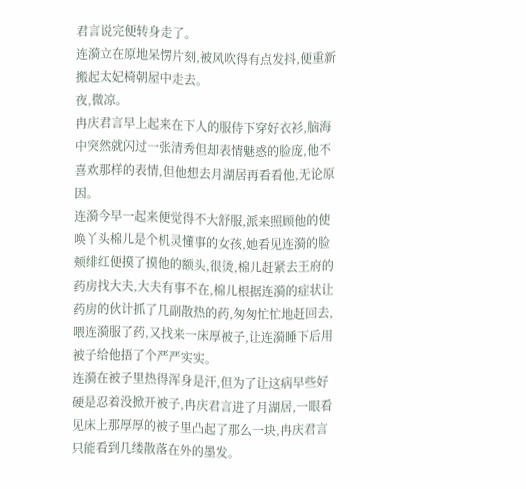君言说完便转身走了。
连漪立在原地呆愣片刻,被风吹得有点发抖,便重新搬起太妃椅朝屋中走去。
夜,微凉。
冉庆君言早上起来在下人的服侍下穿好衣衫,脑海中突然就闪过一张清秀但却表情魅惑的脸庞,他不喜欢那样的表情,但他想去月湖居再看看他,无论原因。
连漪今早一起来便觉得不大舒服,派来照顾他的使唤丫头棉儿是个机灵懂事的女孩,她看见连漪的脸颊绯红便摸了摸他的额头,很烫,棉儿赶紧去王府的药房找大夫,大夫有事不在,棉儿根据连漪的症状让药房的伙计抓了几副散热的药,匆匆忙忙地赶回去,喂连漪服了药,又找来一床厚被子,让连漪睡下后用被子给他捂了个严严实实。
连漪在被子里热得浑身是汗,但为了让这病早些好硬是忍着没掀开被子,冉庆君言进了月湖居,一眼看见床上那厚厚的被子里凸起了那么一块,冉庆君言只能看到几缕散落在外的墨发。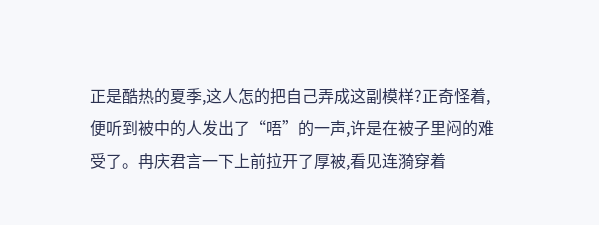正是酷热的夏季,这人怎的把自己弄成这副模样?正奇怪着,便听到被中的人发出了“唔”的一声,许是在被子里闷的难受了。冉庆君言一下上前拉开了厚被,看见连漪穿着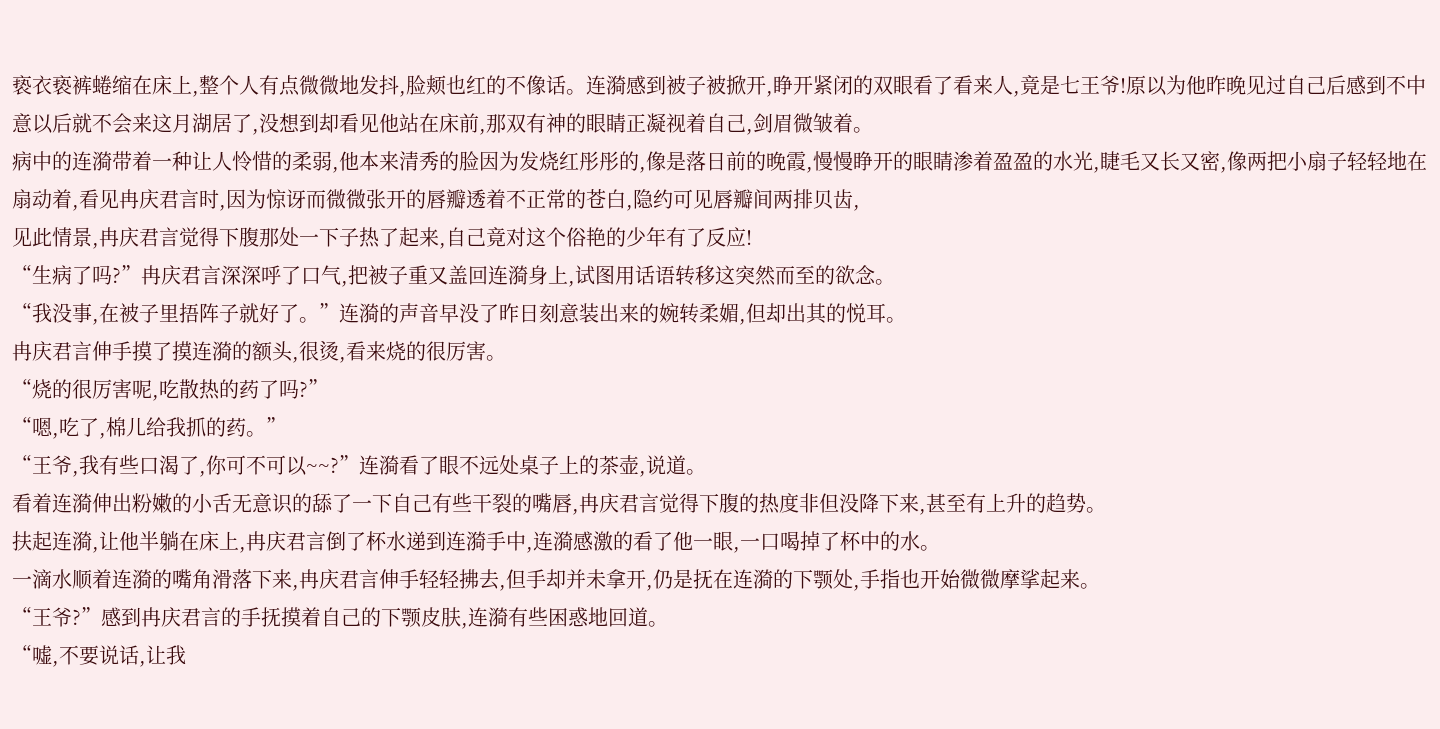亵衣亵裤蜷缩在床上,整个人有点微微地发抖,脸颊也红的不像话。连漪感到被子被掀开,睁开紧闭的双眼看了看来人,竟是七王爷!原以为他昨晚见过自己后感到不中意以后就不会来这月湖居了,没想到却看见他站在床前,那双有神的眼睛正凝视着自己,剑眉微皱着。
病中的连漪带着一种让人怜惜的柔弱,他本来清秀的脸因为发烧红彤彤的,像是落日前的晚霞,慢慢睁开的眼睛渗着盈盈的水光,睫毛又长又密,像两把小扇子轻轻地在扇动着,看见冉庆君言时,因为惊讶而微微张开的唇瓣透着不正常的苍白,隐约可见唇瓣间两排贝齿,
见此情景,冉庆君言觉得下腹那处一下子热了起来,自己竟对这个俗艳的少年有了反应!
“生病了吗?”冉庆君言深深呼了口气,把被子重又盖回连漪身上,试图用话语转移这突然而至的欲念。
“我没事,在被子里捂阵子就好了。”连漪的声音早没了昨日刻意装出来的婉转柔媚,但却出其的悦耳。
冉庆君言伸手摸了摸连漪的额头,很烫,看来烧的很厉害。
“烧的很厉害呢,吃散热的药了吗?”
“嗯,吃了,棉儿给我抓的药。”
“王爷,我有些口渴了,你可不可以~~?”连漪看了眼不远处桌子上的茶壶,说道。
看着连漪伸出粉嫩的小舌无意识的舔了一下自己有些干裂的嘴唇,冉庆君言觉得下腹的热度非但没降下来,甚至有上升的趋势。
扶起连漪,让他半躺在床上,冉庆君言倒了杯水递到连漪手中,连漪感激的看了他一眼,一口喝掉了杯中的水。
一滴水顺着连漪的嘴角滑落下来,冉庆君言伸手轻轻拂去,但手却并未拿开,仍是抚在连漪的下颚处,手指也开始微微摩挲起来。
“王爷?”感到冉庆君言的手抚摸着自己的下颚皮肤,连漪有些困惑地回道。
“嘘,不要说话,让我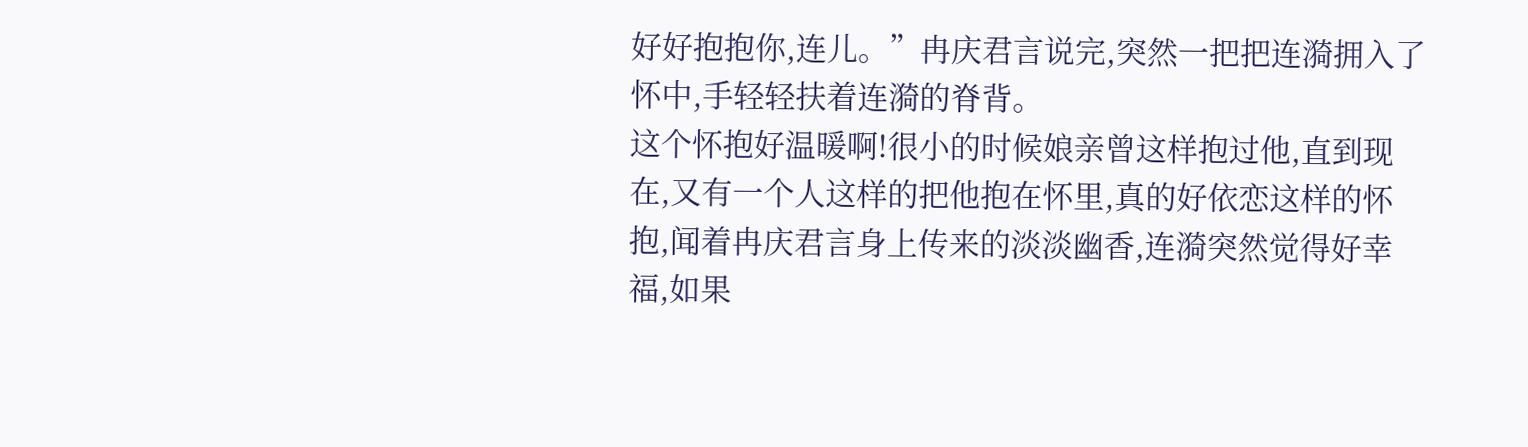好好抱抱你,连儿。”冉庆君言说完,突然一把把连漪拥入了怀中,手轻轻扶着连漪的脊背。
这个怀抱好温暖啊!很小的时候娘亲曾这样抱过他,直到现在,又有一个人这样的把他抱在怀里,真的好依恋这样的怀抱,闻着冉庆君言身上传来的淡淡幽香,连漪突然觉得好幸福,如果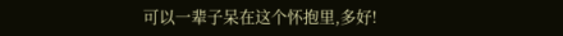可以一辈子呆在这个怀抱里,多好!